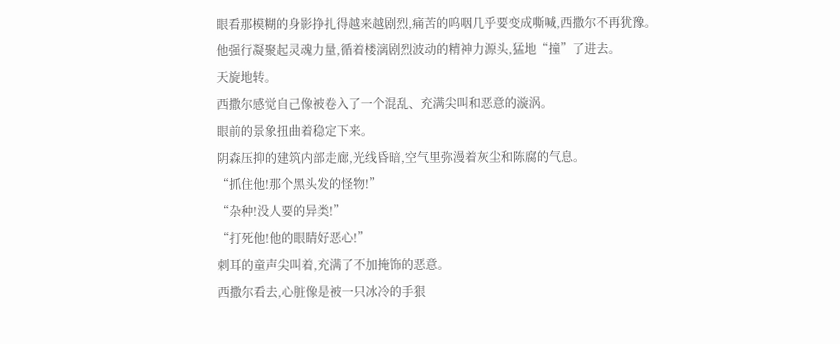眼看那模糊的身影挣扎得越来越剧烈,痛苦的呜咽几乎要变成嘶喊,西撒尔不再犹豫。
他强行凝聚起灵魂力量,循着楼漓剧烈波动的精神力源头,猛地“撞”了进去。
天旋地转。
西撒尔感觉自己像被卷入了一个混乱、充满尖叫和恶意的漩涡。
眼前的景象扭曲着稳定下来。
阴森压抑的建筑内部走廊,光线昏暗,空气里弥漫着灰尘和陈腐的气息。
“抓住他!那个黑头发的怪物!”
“杂种!没人要的异类!”
“打死他!他的眼睛好恶心!”
刺耳的童声尖叫着,充满了不加掩饰的恶意。
西撒尔看去,心脏像是被一只冰冷的手狠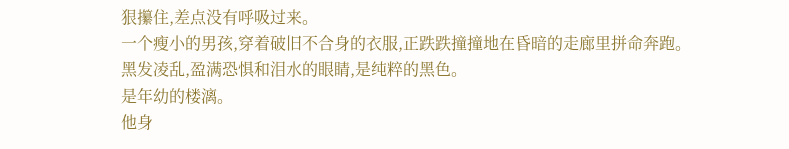狠攥住,差点没有呼吸过来。
一个瘦小的男孩,穿着破旧不合身的衣服,正跌跌撞撞地在昏暗的走廊里拼命奔跑。
黑发凌乱,盈满恐惧和泪水的眼睛,是纯粹的黑色。
是年幼的楼漓。
他身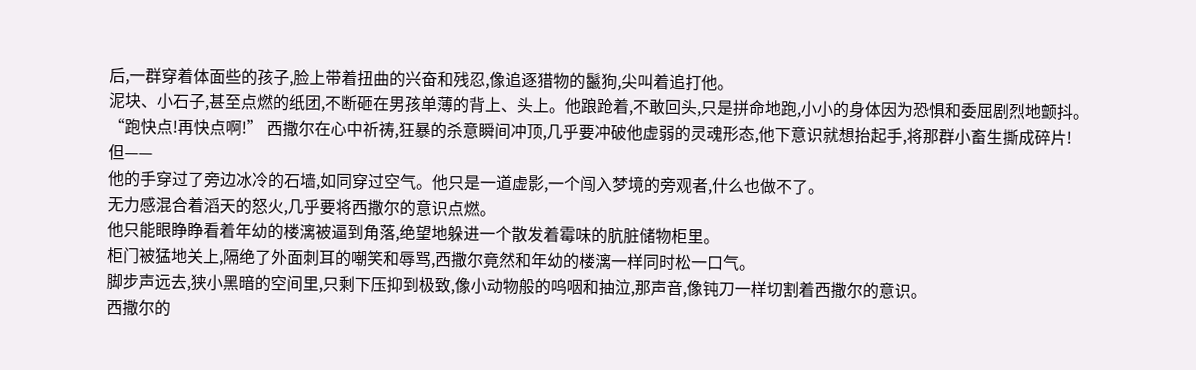后,一群穿着体面些的孩子,脸上带着扭曲的兴奋和残忍,像追逐猎物的鬣狗,尖叫着追打他。
泥块、小石子,甚至点燃的纸团,不断砸在男孩单薄的背上、头上。他踉跄着,不敢回头,只是拼命地跑,小小的身体因为恐惧和委屈剧烈地颤抖。
“跑快点!再快点啊!” 西撒尔在心中祈祷,狂暴的杀意瞬间冲顶,几乎要冲破他虚弱的灵魂形态,他下意识就想抬起手,将那群小畜生撕成碎片!
但——
他的手穿过了旁边冰冷的石墙,如同穿过空气。他只是一道虚影,一个闯入梦境的旁观者,什么也做不了。
无力感混合着滔天的怒火,几乎要将西撒尔的意识点燃。
他只能眼睁睁看着年幼的楼漓被逼到角落,绝望地躲进一个散发着霉味的肮脏储物柜里。
柜门被猛地关上,隔绝了外面刺耳的嘲笑和辱骂,西撒尔竟然和年幼的楼漓一样同时松一口气。
脚步声远去,狭小黑暗的空间里,只剩下压抑到极致,像小动物般的呜咽和抽泣,那声音,像钝刀一样切割着西撒尔的意识。
西撒尔的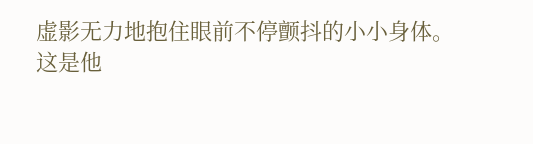虚影无力地抱住眼前不停颤抖的小小身体。
这是他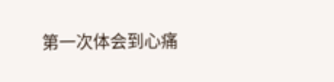第一次体会到心痛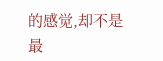的感觉,却不是最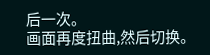后一次。
画面再度扭曲,然后切换。